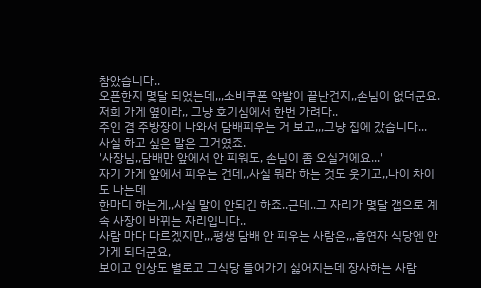참았습니다..
오픈한지 몇달 되었는데,,,소비쿠폰 약발이 끝난건지,,손님이 없더군요.
저희 가게 옆이라,, 그냥 호기심에서 한번 가려다..
주인 겸 주방장이 나와서 담배피우는 거 보고,,,그냥 집에 갔습니다...
사실 하고 싶은 말은 그거였죠.
'사장님,,담배만 앞에서 안 피워도, 손님이 좀 오실거에요...'
자기 가게 앞에서 피우는 건데,,사실 뭐라 하는 것도 웃기고,,나이 차이도 나는데
한마디 하는게,,사실 말이 안되긴 하죠..근데..그 자리가 몇달 갭으로 계속 사장이 바뀌는 자리입니다..
사람 마다 다르겠지만,,,평생 담배 안 피우는 사람은,,,흡연자 식당엔 안가게 되더군요,
보이고 인상도 별로고 그식당 들어가기 싫어지는데 장사하는 사람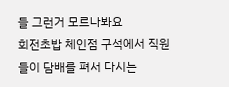들 그런거 모르나봐요
회전초밥 체인점 구석에서 직원들이 담배를 펴서 다시는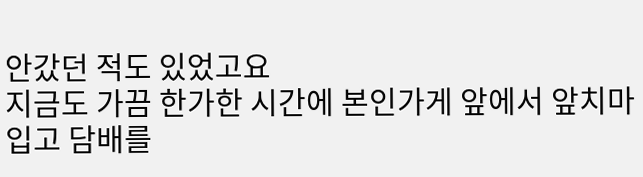안갔던 적도 있었고요
지금도 가끔 한가한 시간에 본인가게 앞에서 앞치마입고 담배를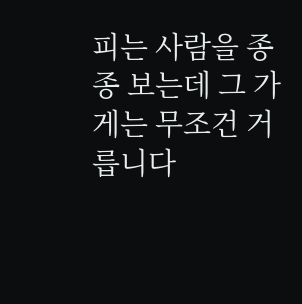피는 사람을 종종 보는데 그 가게는 무조건 거릅니다